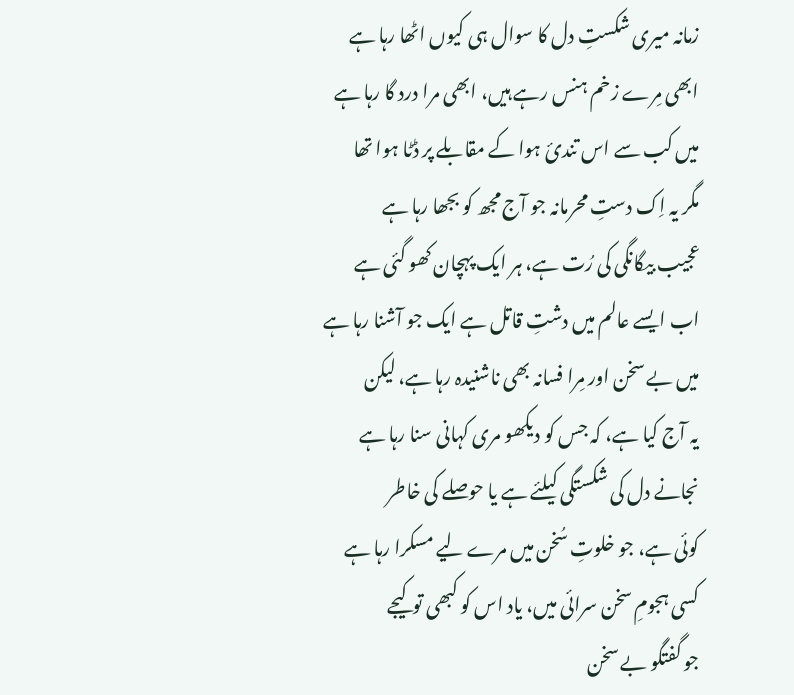زمانہ میری شکستِ دل کا سوال ہی کیوں اٹھا رہا ہے
ابھی مِرے زخم ہنس رہے ہیں، ابھی مرا درد گا رہا ہے
میں کب سے اس تندئ ہوا کے مقابلے پر ڈٹا ہوا تھا
مگر یہ اِک دستِ محرمانہ جو آج مجھ کو بجھا رہا ہے
عجیب بیگانگی کی رُت ہے، ہر ایک پہچان کھو گئی ہے
اب ایسے عالم میں دشتِ قاتل ہے ایک جو آشنا رہا ہے
میں بے سخن اور مِرا فسانہ بھی ناشنیدہ رہا ہے، لیکن
یہ آج کیا ہے، کہ جس کو دیکھو مری کہانی سنا رہا ہے
نجانے دل کی شکستگی کیلئے ہے یا حوصلے کی خاطر
کوئی ہے، جو خلوتِ سُخن میں مرے لیے مسکرا رہا ہے
کسی ہجومِ سخن سرائی میں، یاد اس کو کبھی تو کیجے
جو گفتگو بے سخن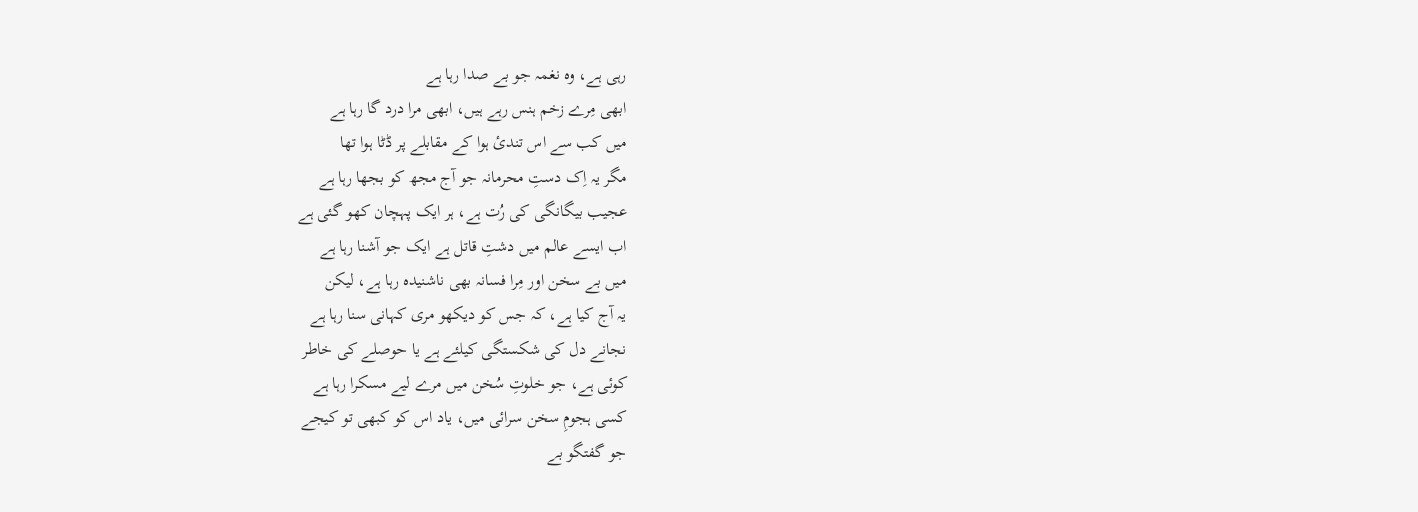رہی ہے، وہ نغمہ جو بے صدا رہا ہے
ابھی مِرے زخم ہنس رہے ہیں، ابھی مرا درد گا رہا ہے
میں کب سے اس تندئ ہوا کے مقابلے پر ڈٹا ہوا تھا
مگر یہ اِک دستِ محرمانہ جو آج مجھ کو بجھا رہا ہے
عجیب بیگانگی کی رُت ہے، ہر ایک پہچان کھو گئی ہے
اب ایسے عالم میں دشتِ قاتل ہے ایک جو آشنا رہا ہے
میں بے سخن اور مِرا فسانہ بھی ناشنیدہ رہا ہے، لیکن
یہ آج کیا ہے، کہ جس کو دیکھو مری کہانی سنا رہا ہے
نجانے دل کی شکستگی کیلئے ہے یا حوصلے کی خاطر
کوئی ہے، جو خلوتِ سُخن میں مرے لیے مسکرا رہا ہے
کسی ہجومِ سخن سرائی میں، یاد اس کو کبھی تو کیجے
جو گفتگو بے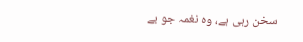سخن رہی ہے، وہ نغمہ جو بے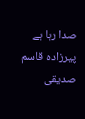صدا رہا ہے
پیرزادہ قاسم صدیقی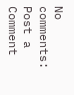No comments:
Post a Comment